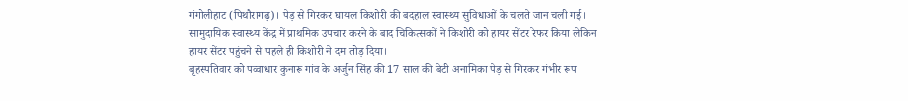गंगोलीहाट (पिथौरागढ़)। पेड़ से गिरकर घायल किशोरी की बदहाल स्वास्थ्य सुविधाओं के चलते जान चली गई। सामुदायिक स्वास्थ्य केंद्र में प्राथमिक उपचार करने के बाद चिकित्सकों ने किशोरी को हायर सेंटर रेफर किया लेकिन हायर सेंटर पहुंचने से पहले ही किशोरी ने दम तोड़ दिया।
बृहस्पतिवार को पव्वाधार कुनारू गांव के अर्जुन सिंह की 17 साल की बेटी अनामिका पेड़ से गिरकर गंभीर रूप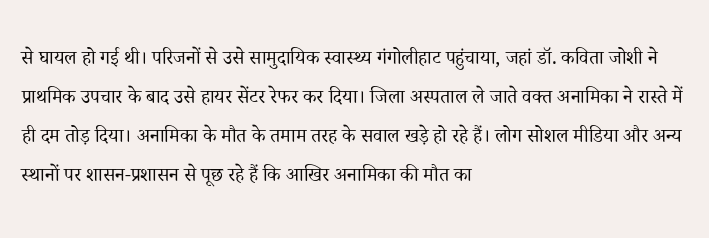से घायल हो गई थी। परिजनों से उसे सामुदायिक स्वास्थ्य गंगोलीहाट पहुंचाया, जहां डॉ. कविता जोशी ने प्राथमिक उपचार के बाद उसे हायर सेंटर रेफर कर दिया। जिला अस्पताल ले जाते वक्त अनामिका ने रास्ते में ही दम तोड़ दिया। अनामिका के मौत के तमाम तरह के सवाल खड़े हो रहे हैं। लोग सोशल मीडिया और अन्य स्थानों पर शासन-प्रशासन से पूछ रहे हैं कि आखिर अनामिका की मौत का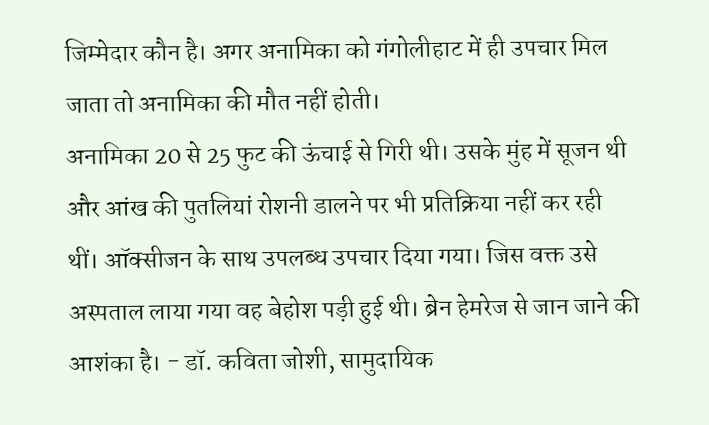जिम्मेदार कौन है। अगर अनामिका को गंगोलीहाट में ही उपचार मिल जाता तो अनामिका की मौत नहीं होती।
अनामिका 20 से 25 फुट की ऊंचाई से गिरी थी। उसके मुंह में सूजन थी और आंख की पुतलियां रोशनी डालने पर भी प्रतिक्रिया नहीं कर रही थीं। ऑक्सीजन के साथ उपलब्ध उपचार दिया गया। जिस वक्त उसे अस्पताल लाया गया वह बेहोश पड़ी हुई थी। ब्रेन हेमरेज से जान जाने की आशंका है। - डॉ. कविता जोशी, सामुदायिक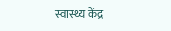स्वास्थ्य केंद्र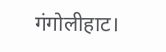गंगोलीहाट।